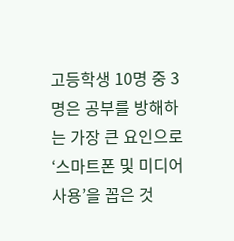고등학생 10명 중 3명은 공부를 방해하는 가장 큰 요인으로 ‘스마트폰 및 미디어 사용’을 꼽은 것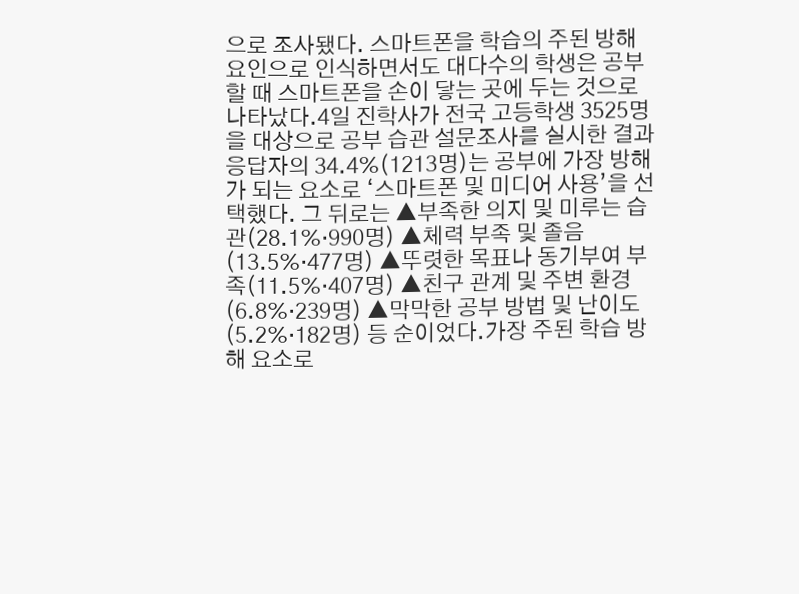으로 조사됐다. 스마트폰을 학습의 주된 방해 요인으로 인식하면서도 대다수의 학생은 공부할 때 스마트폰을 손이 닿는 곳에 두는 것으로 나타났다.4일 진학사가 전국 고등학생 3525명을 대상으로 공부 습관 설문조사를 실시한 결과 응답자의 34.4%(1213명)는 공부에 가장 방해가 되는 요소로 ‘스마트폰 및 미디어 사용’을 선택했다. 그 뒤로는 ▲부족한 의지 및 미루는 습관(28.1%·990명) ▲체력 부족 및 졸음(13.5%·477명) ▲뚜렷한 목표나 동기부여 부족(11.5%·407명) ▲친구 관계 및 주변 환경(6.8%·239명) ▲막막한 공부 방법 및 난이도(5.2%·182명) 등 순이었다.가장 주된 학습 방해 요소로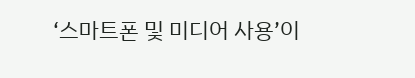‘스마트폰 및 미디어 사용’이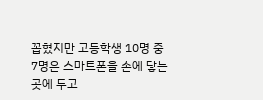꼽혔지만 고등학생 10명 중 7명은 스마트폰을 손에 닿는 곳에 두고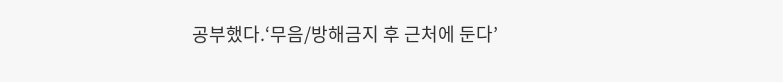공부했다.‘무음/방해금지 후 근처에 둔다’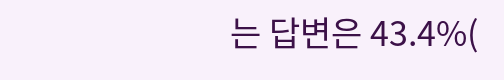는 답변은 43.4%(